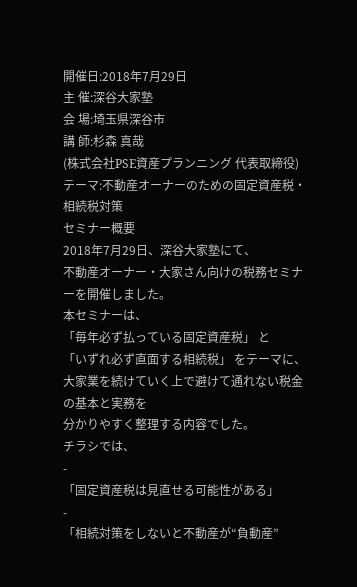開催日:2018年7月29日
主 催:深谷大家塾
会 場:埼玉県深谷市
講 師:杉森 真哉
(株式会社PSE資産プランニング 代表取締役)
テーマ:不動産オーナーのための固定資産税・相続税対策
セミナー概要
2018年7月29日、深谷大家塾にて、
不動産オーナー・大家さん向けの税務セミナーを開催しました。
本セミナーは、
「毎年必ず払っている固定資産税」 と
「いずれ必ず直面する相続税」 をテーマに、
大家業を続けていく上で避けて通れない税金の基本と実務を
分かりやすく整理する内容でした。
チラシでは、
-
「固定資産税は見直せる可能性がある」
-
「相続対策をしないと不動産が“負動産”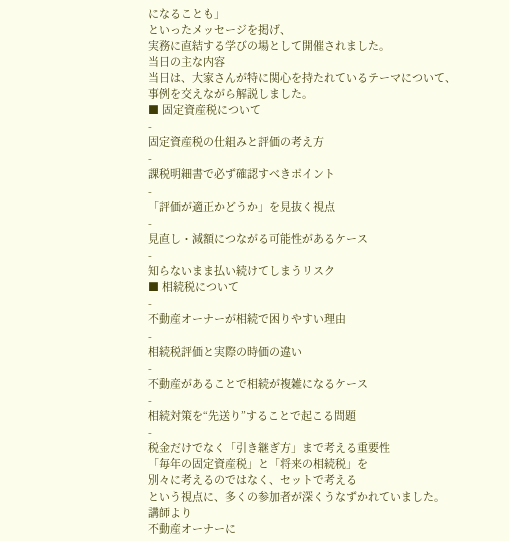になることも」
といったメッセージを掲げ、
実務に直結する学びの場として開催されました。
当日の主な内容
当日は、大家さんが特に関心を持たれているテーマについて、
事例を交えながら解説しました。
■ 固定資産税について
-
固定資産税の仕組みと評価の考え方
-
課税明細書で必ず確認すべきポイント
-
「評価が適正かどうか」を見抜く視点
-
見直し・減額につながる可能性があるケース
-
知らないまま払い続けてしまうリスク
■ 相続税について
-
不動産オーナーが相続で困りやすい理由
-
相続税評価と実際の時価の違い
-
不動産があることで相続が複雑になるケース
-
相続対策を“先送り”することで起こる問題
-
税金だけでなく「引き継ぎ方」まで考える重要性
「毎年の固定資産税」と「将来の相続税」を
別々に考えるのではなく、セットで考える
という視点に、多くの参加者が深くうなずかれていました。
講師より
不動産オーナーに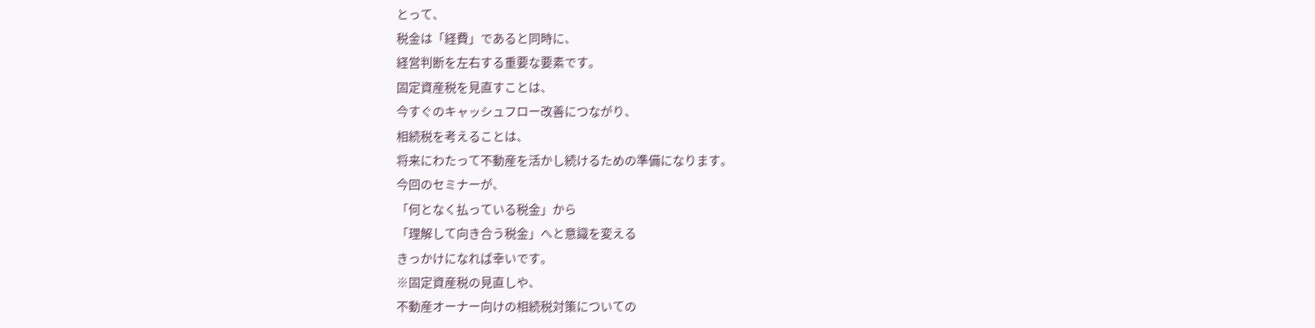とって、
税金は「経費」であると同時に、
経営判断を左右する重要な要素です。
固定資産税を見直すことは、
今すぐのキャッシュフロー改善につながり、
相続税を考えることは、
将来にわたって不動産を活かし続けるための準備になります。
今回のセミナーが、
「何となく払っている税金」から
「理解して向き合う税金」へと意識を変える
きっかけになれば幸いです。
※固定資産税の見直しや、
不動産オーナー向けの相続税対策についての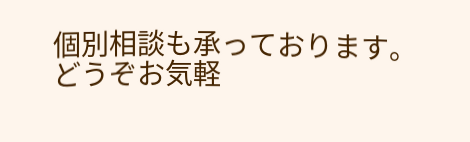個別相談も承っております。
どうぞお気軽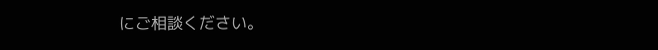にご相談ください。